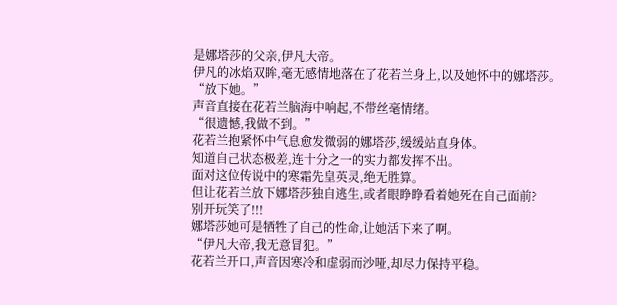是娜塔莎的父亲,伊凡大帝。
伊凡的冰焰双眸,毫无感情地落在了花若兰身上,以及她怀中的娜塔莎。
“放下她。”
声音直接在花若兰脑海中响起,不带丝毫情绪。
“很遗憾,我做不到。”
花若兰抱紧怀中气息愈发微弱的娜塔莎,缓缓站直身体。
知道自己状态极差,连十分之一的实力都发挥不出。
面对这位传说中的寒霜先皇英灵,绝无胜算。
但让花若兰放下娜塔莎独自逃生,或者眼睁睁看着她死在自己面前?
别开玩笑了!!!
娜塔莎她可是牺牲了自己的性命,让她活下来了啊。
“伊凡大帝,我无意冒犯。”
花若兰开口,声音因寒冷和虚弱而沙哑,却尽力保持平稳。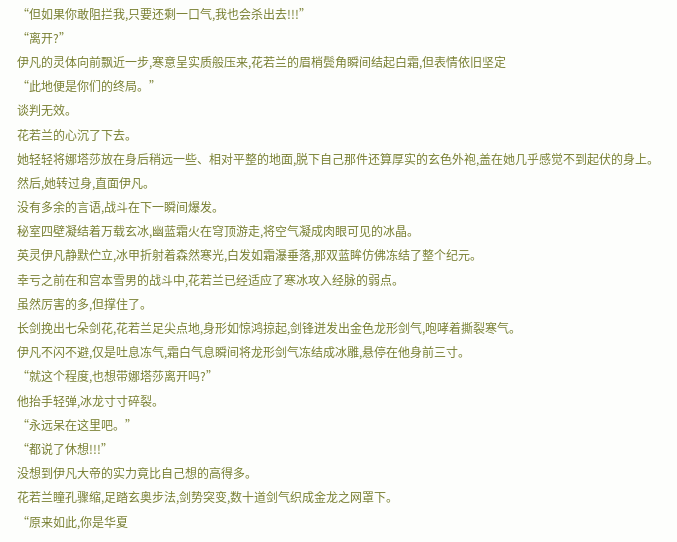“但如果你敢阻拦我,只要还剩一口气,我也会杀出去!!!”
“离开?”
伊凡的灵体向前飘近一步,寒意呈实质般压来,花若兰的眉梢鬓角瞬间结起白霜,但表情依旧坚定
“此地便是你们的终局。”
谈判无效。
花若兰的心沉了下去。
她轻轻将娜塔莎放在身后稍远一些、相对平整的地面,脱下自己那件还算厚实的玄色外袍,盖在她几乎感觉不到起伏的身上。
然后,她转过身,直面伊凡。
没有多余的言语,战斗在下一瞬间爆发。
秘室四壁凝结着万载玄冰,幽蓝霜火在穹顶游走,将空气凝成肉眼可见的冰晶。
英灵伊凡静默伫立,冰甲折射着森然寒光,白发如霜瀑垂落,那双蓝眸仿佛冻结了整个纪元。
幸亏之前在和宫本雪男的战斗中,花若兰已经适应了寒冰攻入经脉的弱点。
虽然厉害的多,但撑住了。
长剑挽出七朵剑花,花若兰足尖点地,身形如惊鸿掠起,剑锋迸发出金色龙形剑气,咆哮着撕裂寒气。
伊凡不闪不避,仅是吐息冻气,霜白气息瞬间将龙形剑气冻结成冰雕,悬停在他身前三寸。
“就这个程度,也想带娜塔莎离开吗?”
他抬手轻弹,冰龙寸寸碎裂。
“永远呆在这里吧。”
“都说了休想!!!”
没想到伊凡大帝的实力竟比自己想的高得多。
花若兰瞳孔骤缩,足踏玄奥步法,剑势突变,数十道剑气织成金龙之网罩下。
“原来如此,你是华夏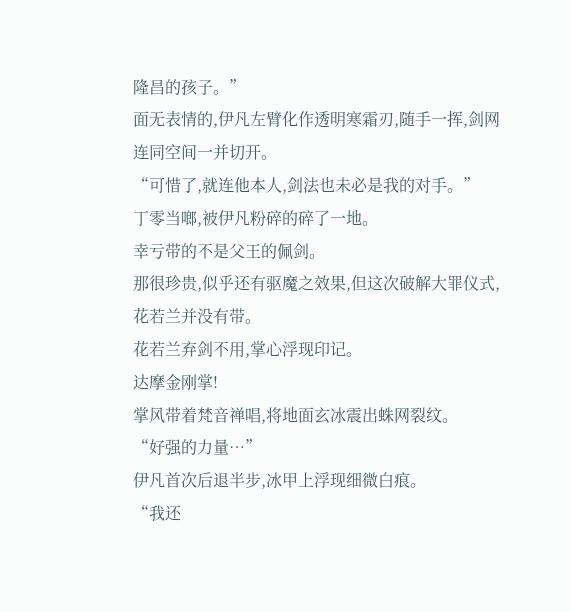隆昌的孩子。”
面无表情的,伊凡左臂化作透明寒霜刃,随手一挥,剑网连同空间一并切开。
“可惜了,就连他本人,剑法也未必是我的对手。”
丁零当啷,被伊凡粉碎的碎了一地。
幸亏带的不是父王的佩剑。
那很珍贵,似乎还有驱魔之效果,但这次破解大罪仪式,花若兰并没有带。
花若兰弃剑不用,掌心浮现印记。
达摩金刚掌!
掌风带着梵音禅唱,将地面玄冰震出蛛网裂纹。
“好强的力量…”
伊凡首次后退半步,冰甲上浮现细微白痕。
“我还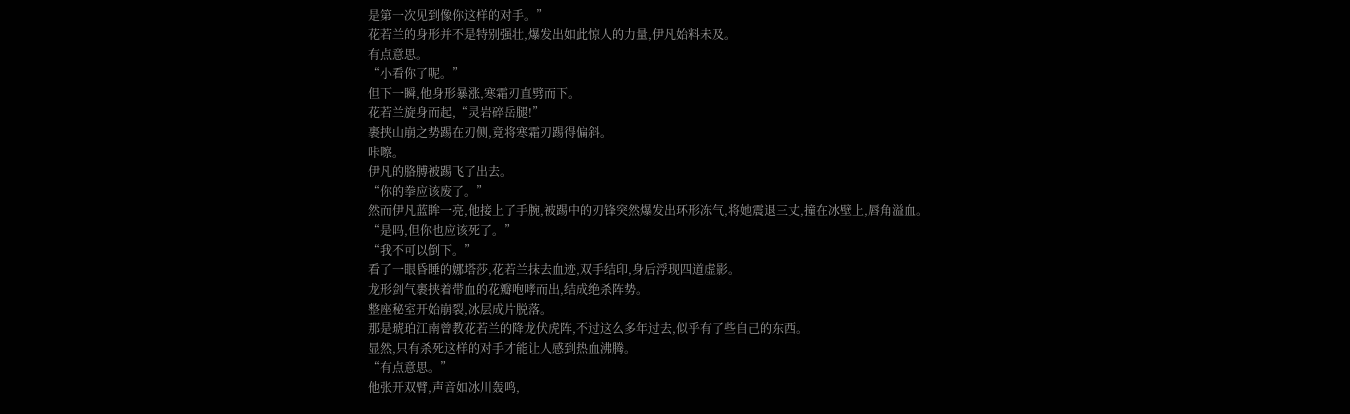是第一次见到像你这样的对手。”
花若兰的身形并不是特别强壮,爆发出如此惊人的力量,伊凡始料未及。
有点意思。
“小看你了呢。”
但下一瞬,他身形暴涨,寒霜刃直劈而下。
花若兰旋身而起,“灵岩碎岳腿!”
裹挟山崩之势踢在刃侧,竟将寒霜刃踢得偏斜。
咔嚓。
伊凡的胳膊被踢飞了出去。
“你的拳应该废了。”
然而伊凡蓝眸一亮,他接上了手腕,被踢中的刃锋突然爆发出环形冻气,将她震退三丈,撞在冰壁上,唇角溢血。
“是吗,但你也应该死了。”
“我不可以倒下。”
看了一眼昏睡的娜塔莎,花若兰抹去血迹,双手结印,身后浮现四道虚影。
龙形剑气裹挟着带血的花瓣咆哮而出,结成绝杀阵势。
整座秘室开始崩裂,冰层成片脱落。
那是琥珀江南曾教花若兰的降龙伏虎阵,不过这么多年过去,似乎有了些自己的东西。
显然,只有杀死这样的对手才能让人感到热血沸腾。
“有点意思。”
他张开双臂,声音如冰川轰鸣,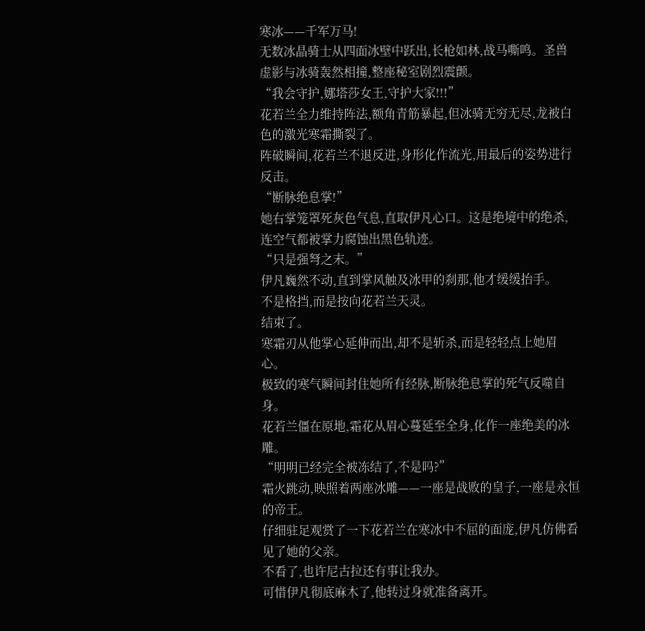寒冰——千军万马!
无数冰晶骑士从四面冰壁中跃出,长枪如林,战马嘶鸣。圣兽虚影与冰骑轰然相撞,整座秘室剧烈震颤。
“我会守护,娜塔莎女王,守护大家!!!”
花若兰全力维持阵法,额角青筋暴起,但冰骑无穷无尽,龙被白色的激光寒霜撕裂了。
阵破瞬间,花若兰不退反进,身形化作流光,用最后的姿势进行反击。
“断脉绝息掌!”
她右掌笼罩死灰色气息,直取伊凡心口。这是绝境中的绝杀,连空气都被掌力腐蚀出黑色轨迹。
“只是强弩之末。”
伊凡巍然不动,直到掌风触及冰甲的刹那,他才缓缓抬手。
不是格挡,而是按向花若兰天灵。
结束了。
寒霜刃从他掌心延伸而出,却不是斩杀,而是轻轻点上她眉心。
极致的寒气瞬间封住她所有经脉,断脉绝息掌的死气反噬自身。
花若兰僵在原地,霜花从眉心蔓延至全身,化作一座绝美的冰雕。
“明明已经完全被冻结了,不是吗?”
霜火跳动,映照着两座冰雕——一座是战败的皇子,一座是永恒的帝王。
仔细驻足观赏了一下花若兰在寒冰中不屈的面庞,伊凡仿佛看见了她的父亲。
不看了,也许尼古拉还有事让我办。
可惜伊凡彻底麻木了,他转过身就准备离开。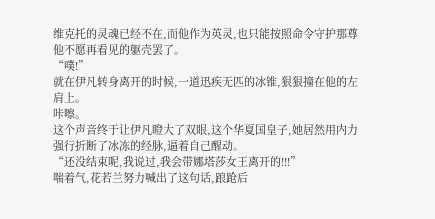维克托的灵魂已经不在,而他作为英灵,也只能按照命令守护那尊他不愿再看见的躯壳罢了。
“噗!”
就在伊凡转身离开的时候,一道迅疾无匹的冰锥,狠狠撞在他的左肩上。
咔嚓。
这个声音终于让伊凡瞪大了双眼,这个华夏国皇子,她居然用内力强行折断了冰冻的经脉,逼着自己醒动。
“还没结束呢,我说过,我会带娜塔莎女王离开的!!!”
喘着气,花若兰努力喊出了这句话,踉跄后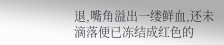退,嘴角溢出一缕鲜血,还未滴落便已冻结成红色的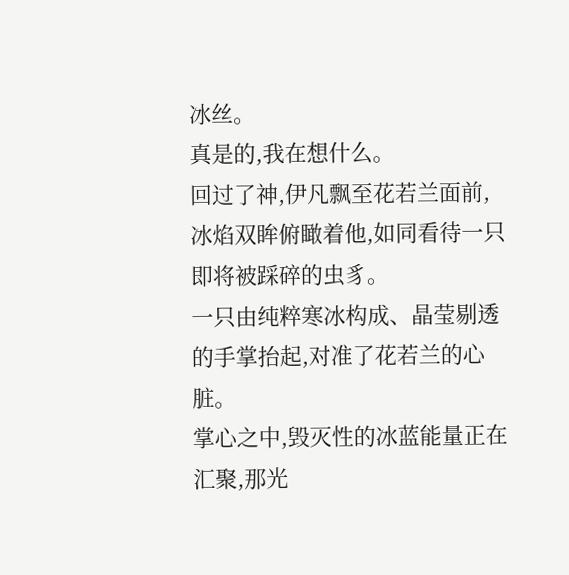冰丝。
真是的,我在想什么。
回过了神,伊凡飘至花若兰面前,冰焰双眸俯瞰着他,如同看待一只即将被踩碎的虫豸。
一只由纯粹寒冰构成、晶莹剔透的手掌抬起,对准了花若兰的心脏。
掌心之中,毁灭性的冰蓝能量正在汇聚,那光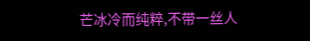芒冰冷而纯粹,不带一丝人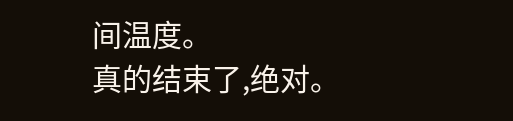间温度。
真的结束了,绝对。